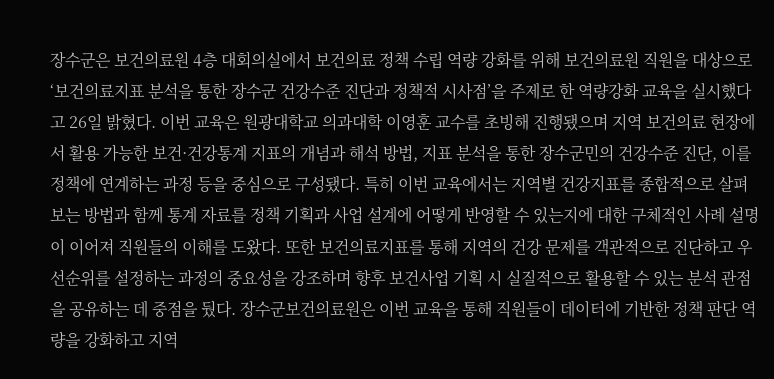장수군은 보건의료원 4층 대회의실에서 보건의료 정책 수립 역량 강화를 위해 보건의료원 직원을 대상으로 ‘보건의료지표 분석을 통한 장수군 건강수준 진단과 정책적 시사점’을 주제로 한 역량강화 교육을 실시했다고 26일 밝혔다. 이번 교육은 원광대학교 의과대학 이영훈 교수를 초빙해 진행됐으며 지역 보건의료 현장에서 활용 가능한 보건·건강통계 지표의 개념과 해석 방법, 지표 분석을 통한 장수군민의 건강수준 진단, 이를 정책에 연계하는 과정 등을 중심으로 구성됐다. 특히 이번 교육에서는 지역별 건강지표를 종합적으로 살펴보는 방법과 함께 통계 자료를 정책 기획과 사업 설계에 어떻게 반영할 수 있는지에 대한 구체적인 사례 설명이 이어져 직원들의 이해를 도왔다. 또한 보건의료지표를 통해 지역의 건강 문제를 객관적으로 진단하고 우선순위를 설정하는 과정의 중요성을 강조하며 향후 보건사업 기획 시 실질적으로 활용할 수 있는 분석 관점을 공유하는 데 중점을 뒀다. 장수군보건의료원은 이번 교육을 통해 직원들이 데이터에 기반한 정책 판단 역량을 강화하고 지역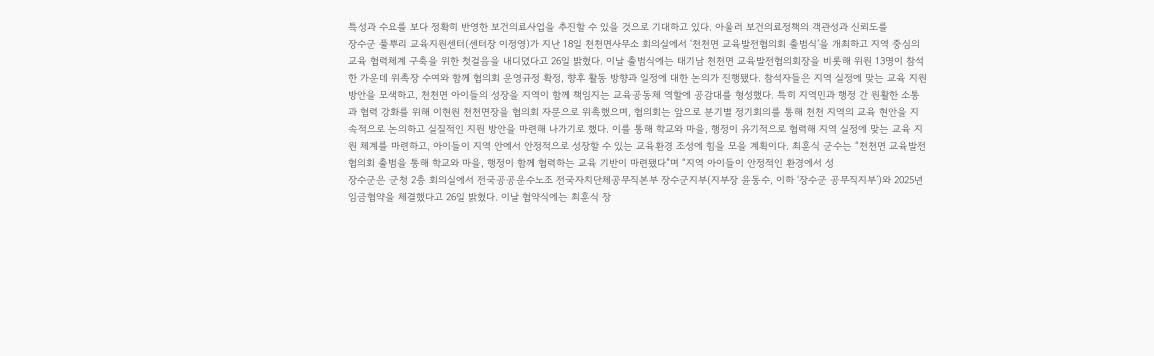특성과 수요를 보다 정확히 반영한 보건의료사업을 추진할 수 있을 것으로 기대하고 있다. 아울러 보건의료정책의 객관성과 신뢰도를
장수군 풀뿌리 교육지원센터(센터장 이정영)가 지난 18일 천천면사무소 회의실에서 ‘천천면 교육발전협의회 출범식’을 개최하고 지역 중심의 교육 협력체계 구축을 위한 첫걸음을 내디뎠다고 26일 밝혔다. 이날 출범식에는 태기남 천천면 교육발전협의회장을 비롯해 위원 13명이 참석한 가운데 위촉장 수여와 함께 협의회 운영규정 확정, 향후 활동 방향과 일정에 대한 논의가 진행됐다. 참석자들은 지역 실정에 맞는 교육 지원 방안을 모색하고, 천천면 아이들의 성장을 지역이 함께 책임지는 교육공동체 역할에 공감대를 형성했다. 특히 지역민과 행정 간 원활한 소통과 협력 강화를 위해 이현원 천천면장을 협의회 자문으로 위촉했으며, 협의회는 앞으로 분기별 정기회의를 통해 천천 지역의 교육 현안을 지속적으로 논의하고 실질적인 지원 방안을 마련해 나가기로 했다. 이를 통해 학교와 마을, 행정이 유기적으로 협력해 지역 실정에 맞는 교육 지원 체계를 마련하고, 아이들이 지역 안에서 안정적으로 성장할 수 있는 교육환경 조성에 힘을 모을 계획이다. 최훈식 군수는 “천천면 교육발전협의회 출범을 통해 학교와 마을, 행정이 함께 협력하는 교육 기반이 마련됐다”며 “지역 아이들이 안정적인 환경에서 성
장수군은 군청 2층 회의실에서 전국공공운수노조 전국자치단체공무직본부 장수군지부(지부장 윤동수, 이하 ‘장수군 공무직지부’)와 2025년 임금협약을 체결했다고 26일 밝혔다. 이날 협약식에는 최훈식 장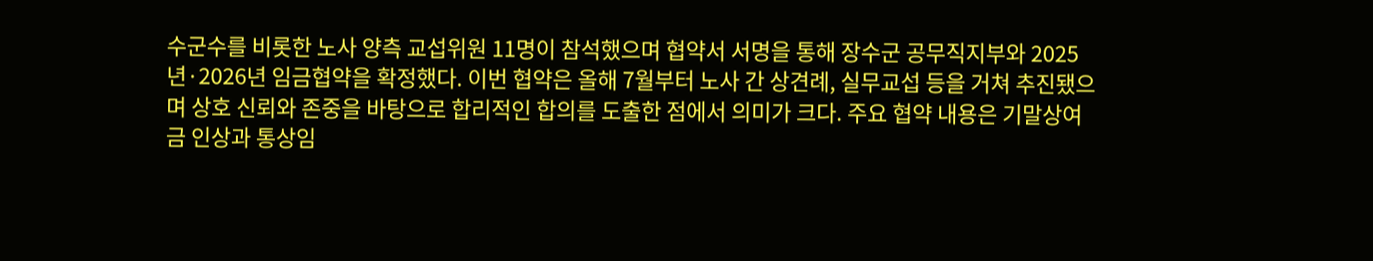수군수를 비롯한 노사 양측 교섭위원 11명이 참석했으며 협약서 서명을 통해 장수군 공무직지부와 2025년·2026년 임금협약을 확정했다. 이번 협약은 올해 7월부터 노사 간 상견례, 실무교섭 등을 거쳐 추진됐으며 상호 신뢰와 존중을 바탕으로 합리적인 합의를 도출한 점에서 의미가 크다. 주요 협약 내용은 기말상여금 인상과 통상임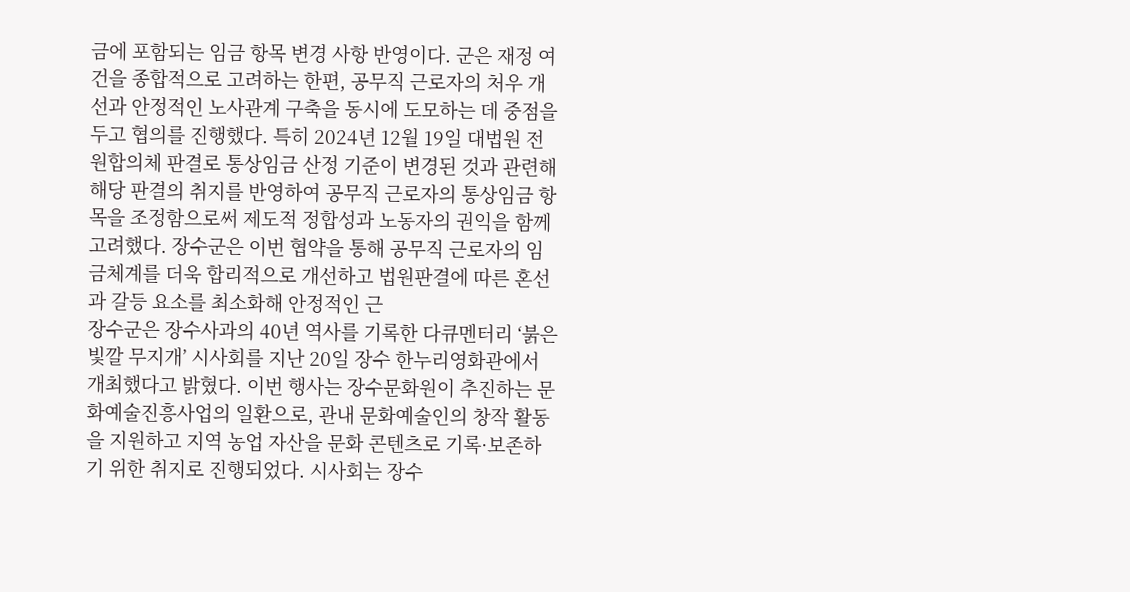금에 포함되는 임금 항목 변경 사항 반영이다. 군은 재정 여건을 종합적으로 고려하는 한편, 공무직 근로자의 처우 개선과 안정적인 노사관계 구축을 동시에 도모하는 데 중점을 두고 협의를 진행했다. 특히 2024년 12월 19일 대법원 전원합의체 판결로 통상임금 산정 기준이 변경된 것과 관련해 해당 판결의 취지를 반영하여 공무직 근로자의 통상임금 항목을 조정함으로써 제도적 정합성과 노동자의 권익을 함께 고려했다. 장수군은 이번 협약을 통해 공무직 근로자의 임금체계를 더욱 합리적으로 개선하고 법원판결에 따른 혼선과 갈등 요소를 최소화해 안정적인 근
장수군은 장수사과의 40년 역사를 기록한 다큐멘터리 ‘붉은빛깔 무지개’ 시사회를 지난 20일 장수 한누리영화관에서 개최했다고 밝혔다. 이번 행사는 장수문화원이 추진하는 문화예술진흥사업의 일환으로, 관내 문화예술인의 창작 활동을 지원하고 지역 농업 자산을 문화 콘텐츠로 기록·보존하기 위한 취지로 진행되었다. 시사회는 장수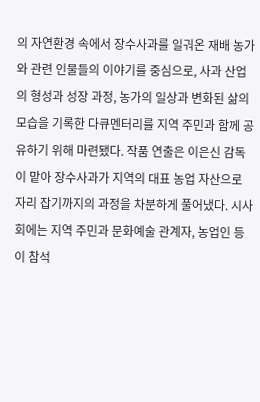의 자연환경 속에서 장수사과를 일궈온 재배 농가와 관련 인물들의 이야기를 중심으로, 사과 산업의 형성과 성장 과정, 농가의 일상과 변화된 삶의 모습을 기록한 다큐멘터리를 지역 주민과 함께 공유하기 위해 마련됐다. 작품 연출은 이은신 감독이 맡아 장수사과가 지역의 대표 농업 자산으로 자리 잡기까지의 과정을 차분하게 풀어냈다. 시사회에는 지역 주민과 문화예술 관계자, 농업인 등이 참석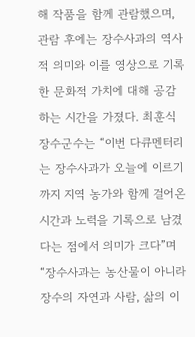해 작품을 함께 관람했으며, 관람 후에는 장수사과의 역사적 의미와 이를 영상으로 기록한 문화적 가치에 대해 공감하는 시간을 가졌다. 최훈식 장수군수는 “이번 다큐멘터리는 장수사과가 오늘에 이르기까지 지역 농가와 함께 걸어온 시간과 노력을 기록으로 남겼다는 점에서 의미가 크다”며 “장수사과는 농산물이 아니라 장수의 자연과 사람, 삶의 이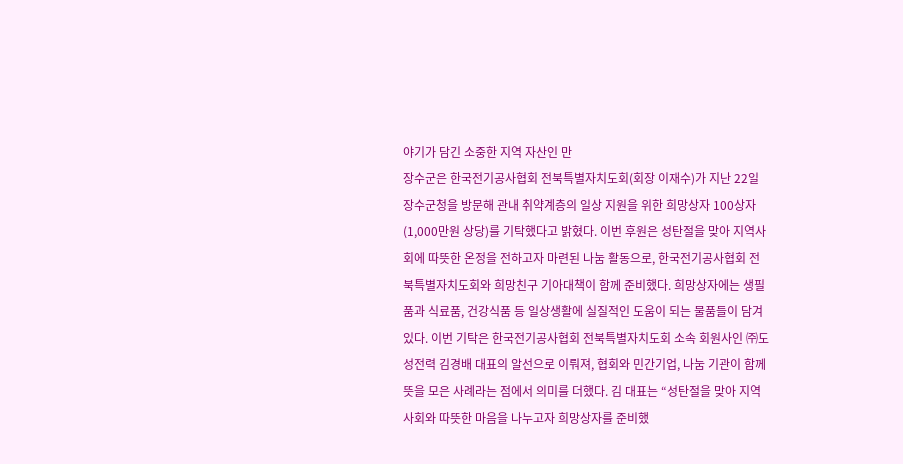야기가 담긴 소중한 지역 자산인 만
장수군은 한국전기공사협회 전북특별자치도회(회장 이재수)가 지난 22일 장수군청을 방문해 관내 취약계층의 일상 지원을 위한 희망상자 100상자(1,000만원 상당)를 기탁했다고 밝혔다. 이번 후원은 성탄절을 맞아 지역사회에 따뜻한 온정을 전하고자 마련된 나눔 활동으로, 한국전기공사협회 전북특별자치도회와 희망친구 기아대책이 함께 준비했다. 희망상자에는 생필품과 식료품, 건강식품 등 일상생활에 실질적인 도움이 되는 물품들이 담겨 있다. 이번 기탁은 한국전기공사협회 전북특별자치도회 소속 회원사인 ㈜도성전력 김경배 대표의 알선으로 이뤄져, 협회와 민간기업, 나눔 기관이 함께 뜻을 모은 사례라는 점에서 의미를 더했다. 김 대표는 “성탄절을 맞아 지역사회와 따뜻한 마음을 나누고자 희망상자를 준비했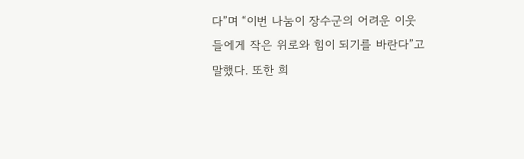다”며 “이번 나눔이 장수군의 어려운 이웃들에게 작은 위로와 힘이 되기를 바란다”고 말했다. 또한 희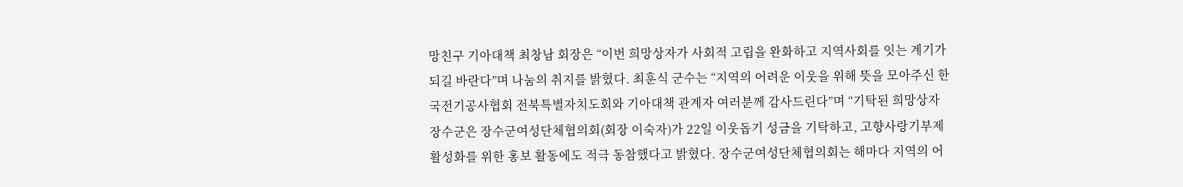망친구 기아대책 최창남 회장은 “이번 희망상자가 사회적 고립을 완화하고 지역사회를 잇는 계기가 되길 바란다”며 나눔의 취지를 밝혔다. 최훈식 군수는 “지역의 어려운 이웃을 위해 뜻을 모아주신 한국전기공사협회 전북특별자치도회와 기아대책 관계자 여러분께 감사드린다”며 “기탁된 희망상자
장수군은 장수군여성단체협의회(회장 이숙자)가 22일 이웃돕기 성금을 기탁하고, 고향사랑기부제 활성화를 위한 홍보 활동에도 적극 동참했다고 밝혔다. 장수군여성단체협의회는 해마다 지역의 어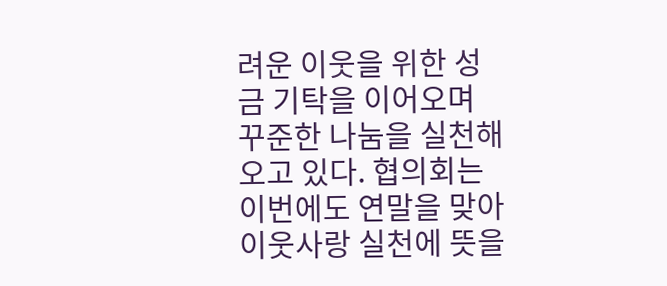려운 이웃을 위한 성금 기탁을 이어오며 꾸준한 나눔을 실천해 오고 있다. 협의회는 이번에도 연말을 맞아 이웃사랑 실천에 뜻을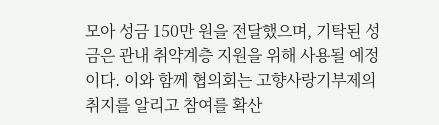모아 성금 150만 원을 전달했으며, 기탁된 성금은 관내 취약계층 지원을 위해 사용될 예정이다. 이와 함께 협의회는 고향사랑기부제의 취지를 알리고 참여를 확산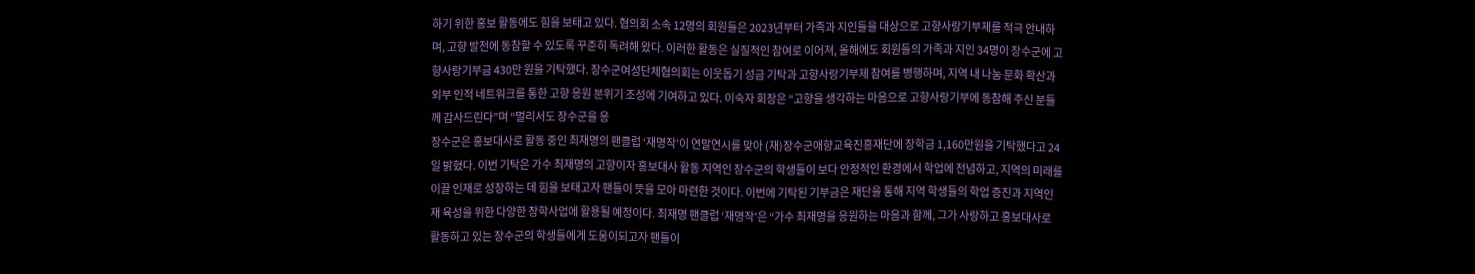하기 위한 홍보 활동에도 힘을 보태고 있다. 협의회 소속 12명의 회원들은 2023년부터 가족과 지인들을 대상으로 고향사랑기부제를 적극 안내하며, 고향 발전에 동참할 수 있도록 꾸준히 독려해 왔다. 이러한 활동은 실질적인 참여로 이어져, 올해에도 회원들의 가족과 지인 34명이 장수군에 고향사랑기부금 430만 원을 기탁했다. 장수군여성단체협의회는 이웃돕기 성금 기탁과 고향사랑기부제 참여를 병행하며, 지역 내 나눔 문화 확산과 외부 인적 네트워크를 통한 고향 응원 분위기 조성에 기여하고 있다. 이숙자 회장은 “고향을 생각하는 마음으로 고향사랑기부에 동참해 주신 분들께 감사드린다”며 “멀리서도 장수군을 응
장수군은 홍보대사로 활동 중인 최재명의 팬클럽 ‘재명작’이 연말연시를 맞아 (재)장수군애향교육진흥재단에 장학금 1,160만원을 기탁했다고 24일 밝혔다. 이번 기탁은 가수 최재명의 고향이자 홍보대사 활동 지역인 장수군의 학생들이 보다 안정적인 환경에서 학업에 전념하고, 지역의 미래를 이끌 인재로 성장하는 데 힘을 보태고자 팬들이 뜻을 모아 마련한 것이다. 이번에 기탁된 기부금은 재단을 통해 지역 학생들의 학업 증진과 지역인재 육성을 위한 다양한 장학사업에 활용될 예정이다. 최재명 팬클럽 ‘재명작’은 “가수 최재명을 응원하는 마음과 함께, 그가 사랑하고 홍보대사로 활동하고 있는 장수군의 학생들에게 도움이되고자 팬들이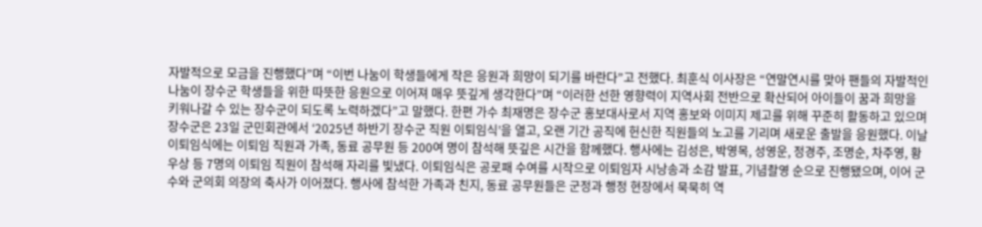자발적으로 모금을 진행했다”며 “이번 나눔이 학생들에게 작은 응원과 희망이 되기를 바란다”고 전했다. 최훈식 이사장은 “연말연시를 맞아 팬들의 자발적인 나눔이 장수군 학생들을 위한 따뜻한 응원으로 이어져 매우 뜻깊게 생각한다”며 “이러한 선한 영향력이 지역사회 전반으로 확산되어 아이들이 꿈과 희망을 키워나갈 수 있는 장수군이 되도록 노력하겠다”고 말했다. 한편 가수 최재명은 장수군 홍보대사로서 지역 홍보와 이미지 제고를 위해 꾸준히 활동하고 있으며
장수군은 23일 군민회관에서 ‘2025년 하반기 장수군 직원 이퇴임식’을 열고, 오랜 기간 공직에 헌신한 직원들의 노고를 기리며 새로운 출발을 응원했다. 이날 이퇴임식에는 이퇴임 직원과 가족, 동료 공무원 등 200여 명이 참석해 뜻깊은 시간을 함께했다. 행사에는 김성은, 박영목, 성영운, 정경주, 조명순, 차주영, 황우상 등 7명의 이퇴임 직원이 참석해 자리를 빛냈다. 이퇴임식은 공로패 수여를 시작으로 이퇴임자 시낭송과 소감 발표, 기념촬영 순으로 진행됐으며, 이어 군수와 군의회 의장의 축사가 이어졌다. 행사에 참석한 가족과 친지, 동료 공무원들은 군정과 행정 현장에서 묵묵히 역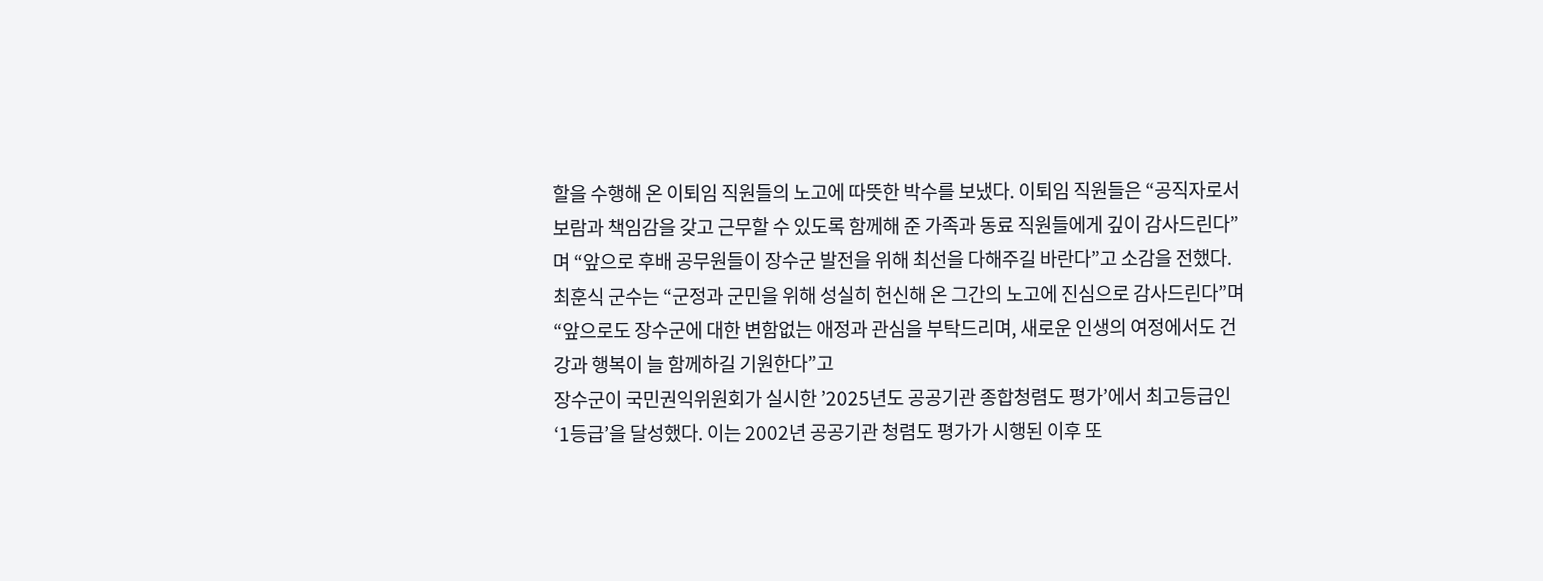할을 수행해 온 이퇴임 직원들의 노고에 따뜻한 박수를 보냈다. 이퇴임 직원들은 “공직자로서 보람과 책임감을 갖고 근무할 수 있도록 함께해 준 가족과 동료 직원들에게 깊이 감사드린다”며 “앞으로 후배 공무원들이 장수군 발전을 위해 최선을 다해주길 바란다”고 소감을 전했다. 최훈식 군수는 “군정과 군민을 위해 성실히 헌신해 온 그간의 노고에 진심으로 감사드린다”며 “앞으로도 장수군에 대한 변함없는 애정과 관심을 부탁드리며, 새로운 인생의 여정에서도 건강과 행복이 늘 함께하길 기원한다”고
장수군이 국민권익위원회가 실시한 ’2025년도 공공기관 종합청렴도 평가’에서 최고등급인 ‘1등급’을 달성했다. 이는 2002년 공공기관 청렴도 평가가 시행된 이후 또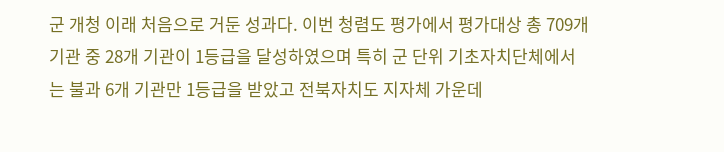군 개청 이래 처음으로 거둔 성과다. 이번 청렴도 평가에서 평가대상 총 709개 기관 중 28개 기관이 1등급을 달성하였으며 특히 군 단위 기초자치단체에서는 불과 6개 기관만 1등급을 받았고 전북자치도 지자체 가운데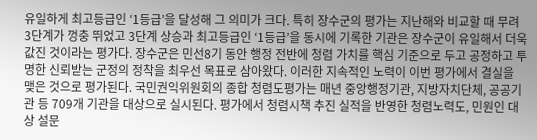유일하게 최고등급인 ‘1등급’을 달성해 그 의미가 크다. 특히 장수군의 평가는 지난해와 비교할 때 무려 3단계가 껑충 뛰었고 3단계 상승과 최고등급인 ‘1등급’을 동시에 기록한 기관은 장수군이 유일해서 더욱 값진 것이라는 평가다. 장수군은 민선8기 동안 행정 전반에 청렴 가치를 핵심 기준으로 두고 공정하고 투명한 신뢰받는 군정의 정착을 최우선 목표로 삼아왔다. 이러한 지속적인 노력이 이번 평가에서 결실을 맺은 것으로 평가된다. 국민권익위원회의 종합 청렴도평가는 매년 중앙행정기관, 지방자치단체, 공공기관 등 709개 기관을 대상으로 실시된다. 평가에서 청렴시책 추진 실적을 반영한 청렴노력도, 민원인 대상 설문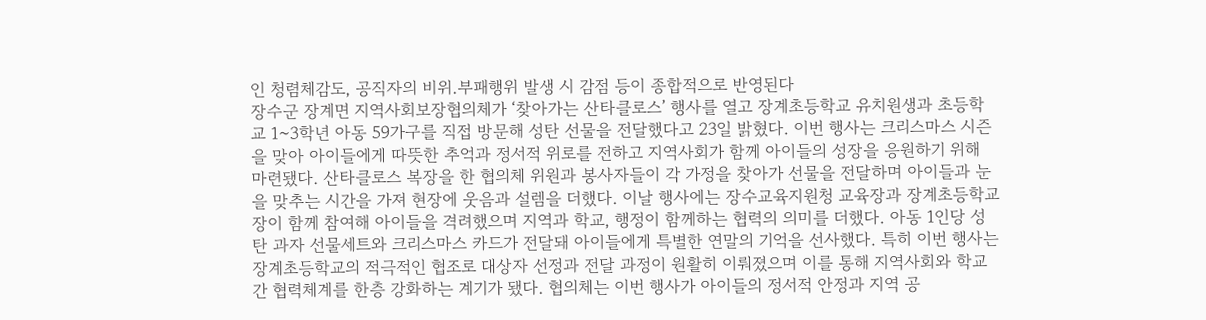인 청렴체감도, 공직자의 비위.부패행위 발생 시 감점 등이 종합적으로 반영된다
장수군 장계면 지역사회보장협의체가 ‘찾아가는 산타클로스’ 행사를 열고 장계초등학교 유치원생과 초등학교 1~3학년 아동 59가구를 직접 방문해 성탄 선물을 전달했다고 23일 밝혔다. 이번 행사는 크리스마스 시즌을 맞아 아이들에게 따뜻한 추억과 정서적 위로를 전하고 지역사회가 함께 아이들의 성장을 응원하기 위해 마련됐다. 산타클로스 복장을 한 협의체 위원과 봉사자들이 각 가정을 찾아가 선물을 전달하며 아이들과 눈을 맞추는 시간을 가져 현장에 웃음과 설렘을 더했다. 이날 행사에는 장수교육지원청 교육장과 장계초등학교장이 함께 참여해 아이들을 격려했으며 지역과 학교, 행정이 함께하는 협력의 의미를 더했다. 아동 1인당 성탄 과자 선물세트와 크리스마스 카드가 전달돼 아이들에게 특별한 연말의 기억을 선사했다. 특히 이번 행사는 장계초등학교의 적극적인 협조로 대상자 선정과 전달 과정이 원활히 이뤄졌으며 이를 통해 지역사회와 학교 간 협력체계를 한층 강화하는 계기가 됐다. 협의체는 이번 행사가 아이들의 정서적 안정과 지역 공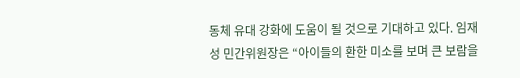동체 유대 강화에 도움이 될 것으로 기대하고 있다. 임재성 민간위원장은 “아이들의 환한 미소를 보며 큰 보람을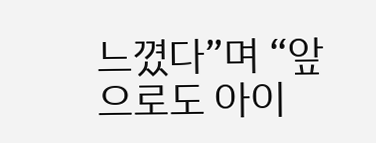느꼈다”며 “앞으로도 아이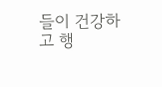들이 건강하고 행